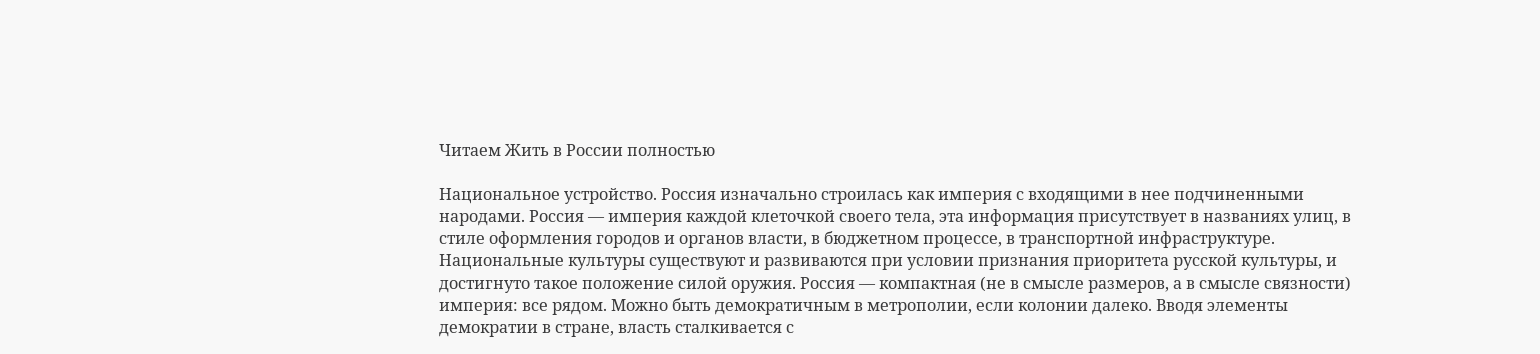Читаем Жить в России полностью

Национальное устройство. Россия изначально строилась как империя с входящими в нее подчиненными народами. Россия — империя каждой клеточкой своего тела, эта информация присутствует в названиях улиц, в стиле оформления городов и органов власти, в бюджетном процессе, в транспортной инфраструктуре. Национальные культуры существуют и развиваются при условии признания приоритета русской культуры, и достигнуто такое положение силой оружия. Россия — компактная (не в смысле размеров, а в смысле связности) империя: все рядом. Можно быть демократичным в метрополии, если колонии далеко. Вводя элементы демократии в стране, власть сталкивается с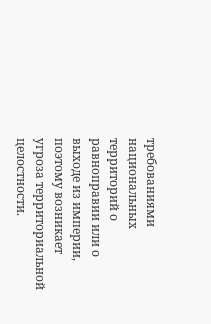требованиями национальных территорий о равноправии или о выходе из империи, поэтому возникает угроза территориальной целостности.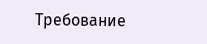Требование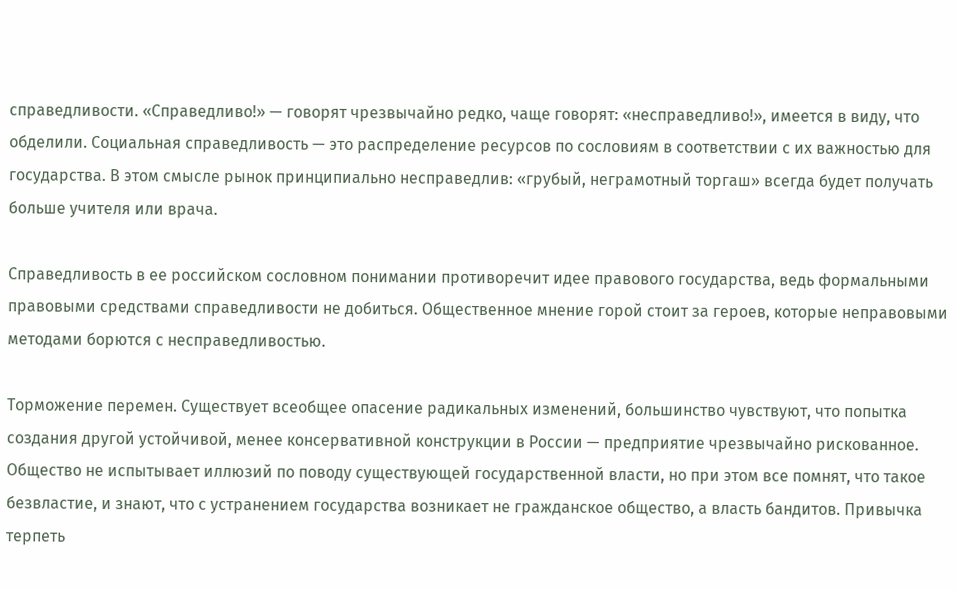справедливости. «Справедливо!» — говорят чрезвычайно редко, чаще говорят: «несправедливо!», имеется в виду, что обделили. Социальная справедливость — это распределение ресурсов по сословиям в соответствии с их важностью для государства. В этом смысле рынок принципиально несправедлив: «грубый, неграмотный торгаш» всегда будет получать больше учителя или врача.

Справедливость в ее российском сословном понимании противоречит идее правового государства, ведь формальными правовыми средствами справедливости не добиться. Общественное мнение горой стоит за героев, которые неправовыми методами борются с несправедливостью.

Торможение перемен. Существует всеобщее опасение радикальных изменений, большинство чувствуют, что попытка создания другой устойчивой, менее консервативной конструкции в России — предприятие чрезвычайно рискованное. Общество не испытывает иллюзий по поводу существующей государственной власти, но при этом все помнят, что такое безвластие, и знают, что с устранением государства возникает не гражданское общество, а власть бандитов. Привычка терпеть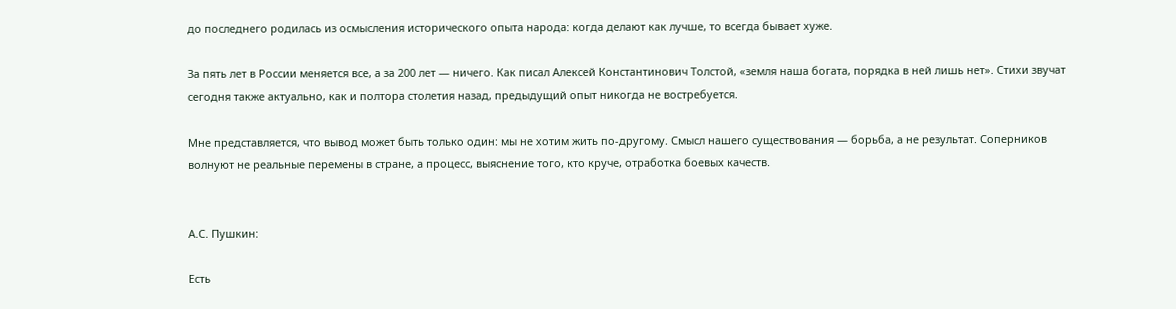до последнего родилась из осмысления исторического опыта народа: когда делают как лучше, то всегда бывает хуже.

За пять лет в России меняется все, а за 200 лет — ничего. Как писал Алексей Константинович Толстой, «земля наша богата, порядка в ней лишь нет». Стихи звучат сегодня также актуально, как и полтора столетия назад, предыдущий опыт никогда не востребуется.

Мне представляется, что вывод может быть только один: мы не хотим жить по-другому. Смысл нашего существования — борьба, а не результат. Соперников волнуют не реальные перемены в стране, а процесс, выяснение того, кто круче, отработка боевых качеств.


А.С. Пушкин:

Есть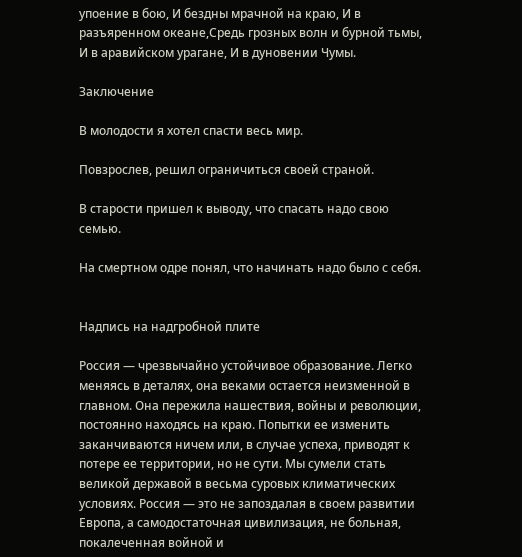упоение в бою, И бездны мрачной на краю, И в разъяренном океане,Средь грозных волн и бурной тьмы, И в аравийском урагане, И в дуновении Чумы.

Заключение

В молодости я хотел спасти весь мир.

Повзрослев, решил ограничиться своей страной.

В старости пришел к выводу, что спасать надо свою семью.

На смертном одре понял, что начинать надо было с себя.


Надпись на надгробной плите

Россия — чрезвычайно устойчивое образование. Легко меняясь в деталях, она веками остается неизменной в главном. Она пережила нашествия, войны и революции, постоянно находясь на краю. Попытки ее изменить заканчиваются ничем или, в случае успеха, приводят к потере ее территории, но не сути. Мы сумели стать великой державой в весьма суровых климатических условиях. Россия — это не запоздалая в своем развитии Европа, а самодостаточная цивилизация, не больная, покалеченная войной и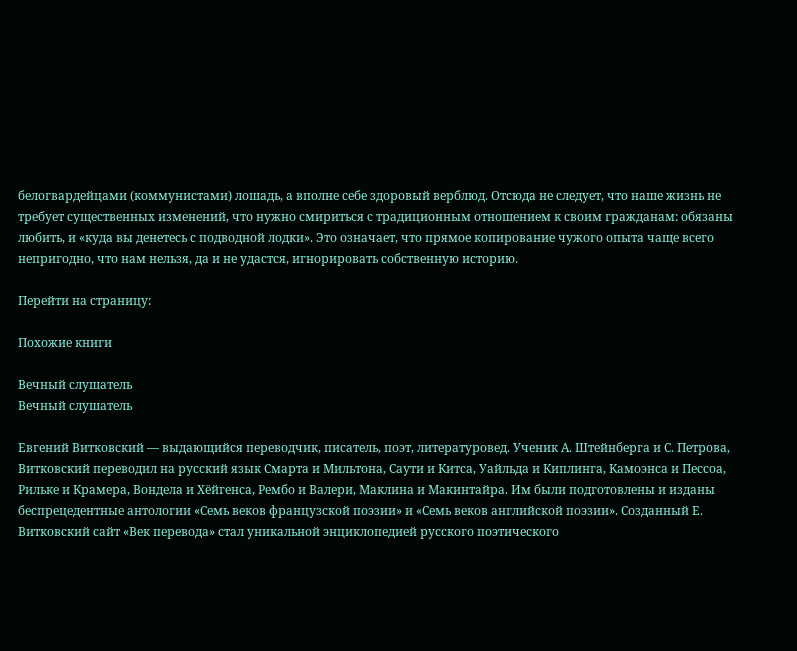белогвардейцами (коммунистами) лошадь, а вполне себе здоровый верблюд. Отсюда не следует, что наше жизнь не требует существенных изменений, что нужно смириться с традиционным отношением к своим гражданам: обязаны любить, и «куда вы денетесь с подводной лодки». Это означает, что прямое копирование чужого опыта чаще всего непригодно, что нам нельзя, да и не удастся, игнорировать собственную историю.

Перейти на страницу:

Похожие книги

Вечный слушатель
Вечный слушатель

Евгений Витковский — выдающийся переводчик, писатель, поэт, литературовед. Ученик А. Штейнберга и С. Петрова, Витковский переводил на русский язык Смарта и Мильтона, Саути и Китса, Уайльда и Киплинга, Камоэнса и Пессоа, Рильке и Крамера, Вондела и Хёйгенса, Рембо и Валери, Маклина и Макинтайра. Им были подготовлены и изданы беспрецедентные антологии «Семь веков французской поэзии» и «Семь веков английской поэзии». Созданный Е. Витковский сайт «Век перевода» стал уникальной энциклопедией русского поэтического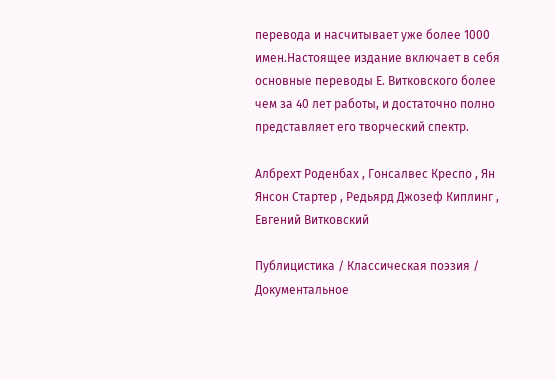перевода и насчитывает уже более 1000 имен.Настоящее издание включает в себя основные переводы Е. Витковского более чем за 40 лет работы, и достаточно полно представляет его творческий спектр.

Албрехт Роденбах , Гонсалвес Креспо , Ян Янсон Стартер , Редьярд Джозеф Киплинг , Евгений Витковский

Публицистика / Классическая поэзия / Документальное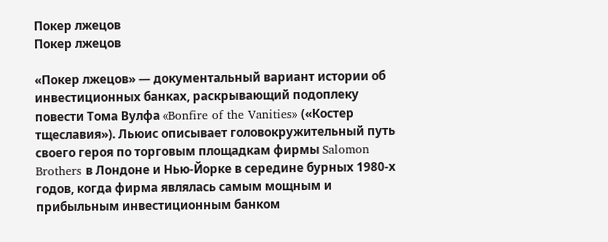Покер лжецов
Покер лжецов

«Покер лжецов» — документальный вариант истории об инвестиционных банках, раскрывающий подоплеку повести Тома Вулфа «Bonfire of the Vanities» («Костер тщеславия»). Льюис описывает головокружительный путь своего героя по торговым площадкам фирмы Salomon Brothers в Лондоне и Нью-Йорке в середине бурных 1980-х годов, когда фирма являлась самым мощным и прибыльным инвестиционным банком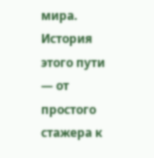мира. История этого пути — от простого стажера к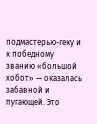подмастерью-геку и к победному званию «большой хобот» — оказалась забавной и пугающей. Это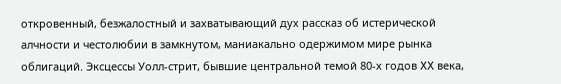откровенный, безжалостный и захватывающий дух рассказ об истерической алчности и честолюбии в замкнутом, маниакально одержимом мире рынка облигаций. Эксцессы Уолл-стрит, бывшие центральной темой 80-х годов XX века,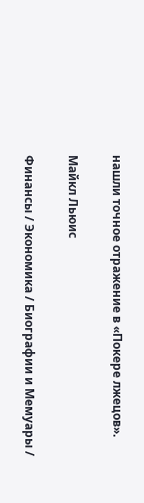нашли точное отражение в «Покере лжецов».

Майкл Льюис

Финансы / Экономика / Биографии и Мемуары /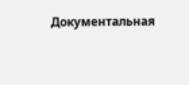Документальная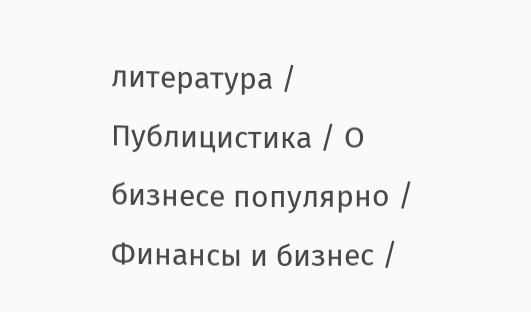литература / Публицистика / О бизнесе популярно / Финансы и бизнес /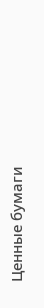Ценные бумаги